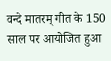वन्दे मातरम् गीत के 150 साल पर आयोजित हुआ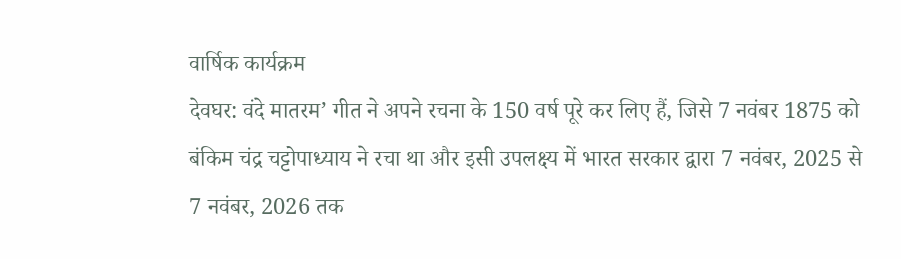वार्षिक कार्यक्रम
देवघर: वंदे मातरम’ गीत ने अपने रचना के 150 वर्ष पूरे कर लिए हैं, जिसे 7 नवंबर 1875 को बंकिम चंद्र चट्टोपाध्याय ने रचा था और इसी उपलक्ष्य में भारत सरकार द्वारा 7 नवंबर, 2025 से 7 नवंबर, 2026 तक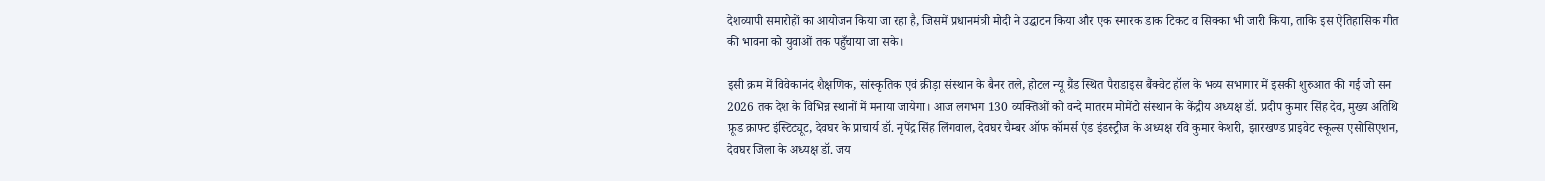देशव्यापी समारोहों का आयोजन किया जा रहा है, जिसमें प्रधानमंत्री मोदी ने उद्घाटन किया और एक स्मारक डाक टिकट व सिक्का भी जारी किया, ताकि इस ऐतिहासिक गीत की भावना को युवाओं तक पहुँचाया जा सके।

इसी क्रम में विवेकानंद शैक्षणिक, सांस्कृतिक एवं क्रीड़ा संस्थान के बैनर तले, होटल न्यू ग्रैंड स्थित पैराडाइस बैंक्वेट हॉल के भव्य सभागार में इसकी शुरुआत की गई जो सन 2026 तक देश के विभिन्न स्थानों में मनाया जायेगा। आज लगभग 130 व्यक्तिओं को वन्दे मातरम मोमेंटो संस्थान के केंद्रीय अध्यक्ष डॉ. प्रदीप कुमार सिंह देव, मुख्य अतिथि फ़ूड क्राफ्ट इंस्टिट्यूट, देवघर के प्राचार्य डॉ. नृपेंद्र सिंह लिंगवाल, देवघर चैम्बर ऑफ कॉमर्स एंड इंडस्ट्रीज के अध्यक्ष रवि कुमार केशरी, झारखण्ड प्राइवेट स्कूल्स एसोसिएशन, देवघर जिला के अध्यक्ष डॉ. जय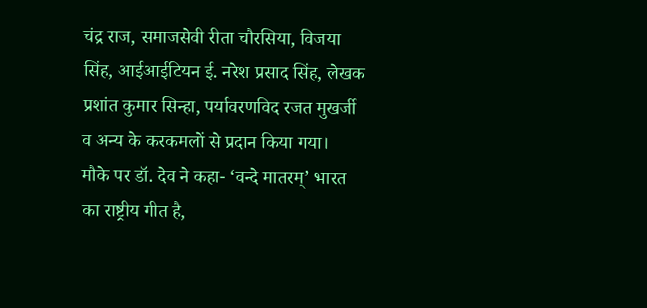चंद्र राज, समाजसेवी रीता चौरसिया, विजया सिंह, आईआईटियन ई. नरेश प्रसाद सिंह, लेखक प्रशांत कुमार सिन्हा, पर्यावरणविद रजत मुखर्जी व अन्य के करकमलों से प्रदान किया गया।
मौके पर डॉ. देव ने कहा- ‘वन्दे मातरम्’ भारत का राष्ट्रीय गीत है,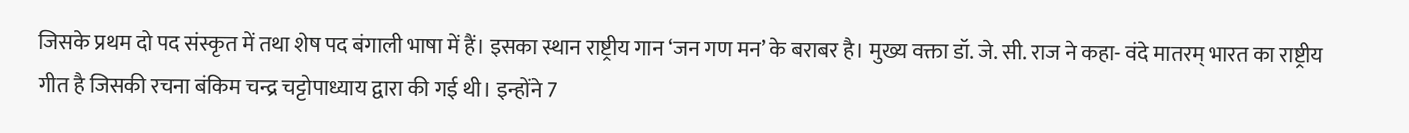जिसके प्रथम दो पद संस्कृत में तथा शेष पद बंगाली भाषा में हैं। इसका स्थान राष्ट्रीय गान ‘जन गण मन’ के बराबर है। मुख्य वक्ता डॉ. जे. सी. राज ने कहा- वंदे मातरम् भारत का राष्ट्रीय गीत है जिसकी रचना बंकिम चन्द्र चट्टोपाध्याय द्वारा की गई थी। इन्होंने 7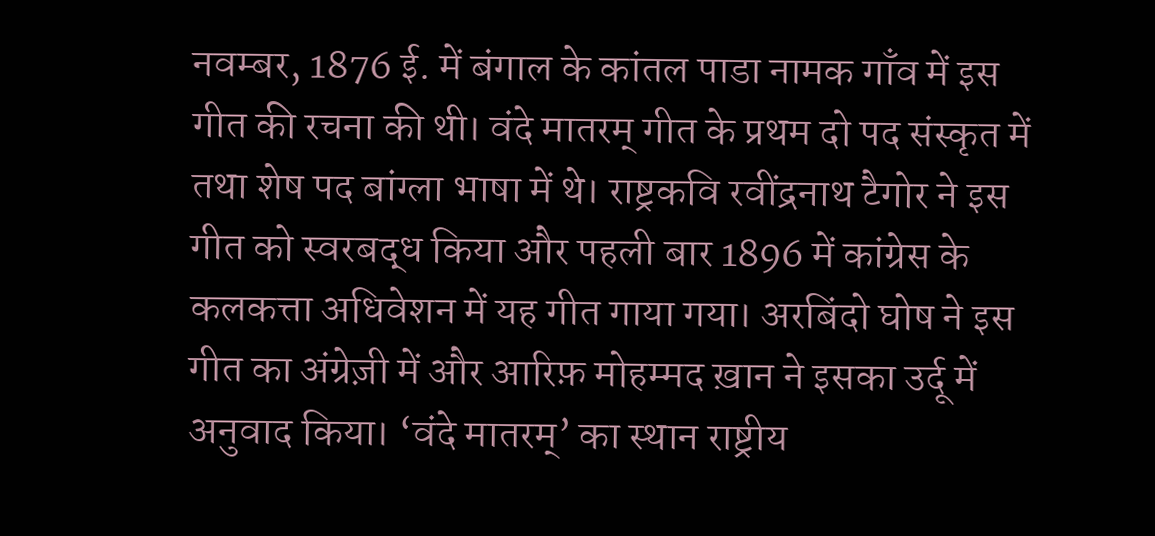नवम्बर, 1876 ई. में बंगाल के कांतल पाडा नामक गाँव में इस गीत की रचना की थी। वंदे मातरम् गीत के प्रथम दो पद संस्कृत में तथा शेष पद बांग्ला भाषा में थे। राष्ट्रकवि रवींद्रनाथ टैगोर ने इस गीत को स्वरबद्ध किया और पहली बार 1896 में कांग्रेस के कलकत्ता अधिवेशन में यह गीत गाया गया। अरबिंदो घोष ने इस गीत का अंग्रेज़ी में और आरिफ़ मोहम्मद ख़ान ने इसका उर्दू में अनुवाद किया। ‘वंदे मातरम्’ का स्थान राष्ट्रीय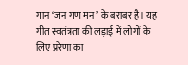गान ‘जन गण मन’ के बराबर है। यह गीत स्वतंत्रता की लड़ाई में लोगों के लिए प्ररेणा का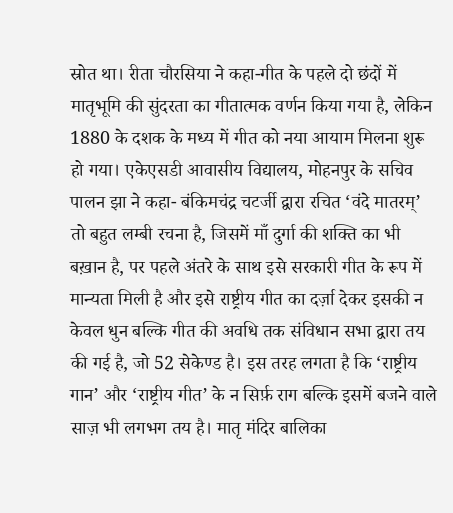स्रोत था। रीता चौरसिया ने कहा-गीत के पहले दो छंदों में मातृभूमि की सुंदरता का गीतात्मक वर्णन किया गया है, लेकिन 1880 के दशक के मध्य में गीत को नया आयाम मिलना शुरू हो गया। एकेएसडी आवासीय विद्यालय, मोहनपुर के सचिव पालन झा ने कहा- बंकिमचंद्र चटर्जी द्वारा रचित ‘वंदे मातरम्’ तो बहुत लम्बी रचना है, जिसमें माँ दुर्गा की शक्ति का भी बख़ान है, पर पहले अंतरे के साथ इसे सरकारी गीत के रूप में मान्यता मिली है और इसे राष्ट्रीय गीत का दर्ज़ा देकर इसकी न केवल धुन बल्कि गीत की अवधि तक संविधान सभा द्वारा तय की गई है, जो 52 सेकेण्ड है। इस तरह लगता है कि ‘राष्ट्रीय गान’ और ‘राष्ट्रीय गीत’ के न सिर्फ़ राग बल्कि इसमें बजने वाले साज़ भी लगभग तय है। मातृ मंदिर बालिका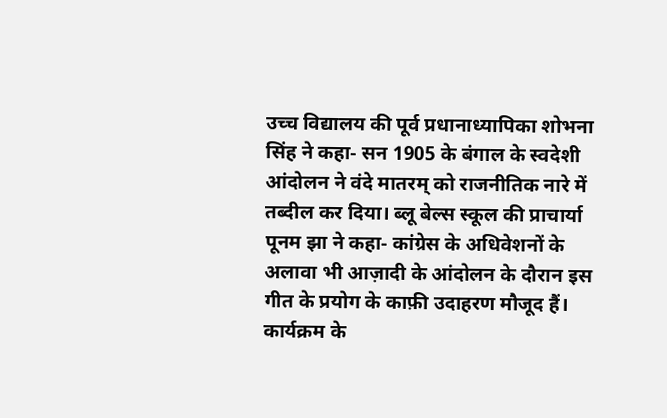उच्च विद्यालय की पूर्व प्रधानाध्यापिका शोभना सिंह ने कहा- सन 1905 के बंगाल के स्वदेशी आंदोलन ने वंदे मातरम् को राजनीतिक नारे में तब्दील कर दिया। ब्लू बेल्स स्कूल की प्राचार्या पूनम झा ने कहा- कांग्रेस के अधिवेशनों के अलावा भी आज़ादी के आंदोलन के दौरान इस गीत के प्रयोग के काफ़ी उदाहरण मौजूद हैं।
कार्यक्रम के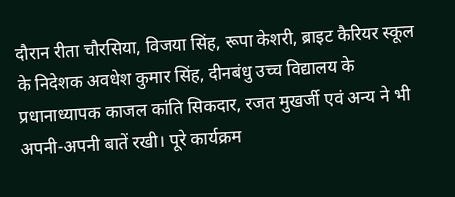दौरान रीता चौरसिया, विजया सिंह, रूपा केशरी, ब्राइट कैरियर स्कूल के निदेशक अवधेश कुमार सिंह, दीनबंधु उच्च विद्यालय के प्रधानाध्यापक काजल कांति सिकदार, रजत मुखर्जी एवं अन्य ने भी अपनी-अपनी बातें रखी। पूरे कार्यक्रम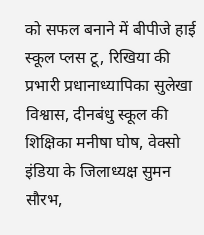को सफल बनाने में बीपीजे हाई स्कूल प्लस टू, रिखिया की प्रभारी प्रधानाध्यापिका सुलेखा विश्वास, दीनबंधु स्कूल की शिक्षिका मनीषा घोष, वेक्सो इंडिया के जिलाध्यक्ष सुमन सौरभ,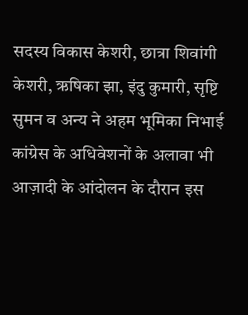सदस्य विकास केशरी, छात्रा शिवांगी केशरी, ऋषिका झा, इंदु कुमारी, सृष्टि सुमन व अन्य ने अहम भूमिका निभाई कांग्रेस के अधिवेशनों के अलावा भी आज़ादी के आंदोलन के दौरान इस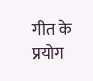गीत के प्रयोग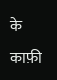के काफ़ी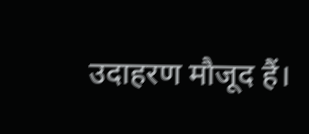उदाहरण मौजूद हैं।